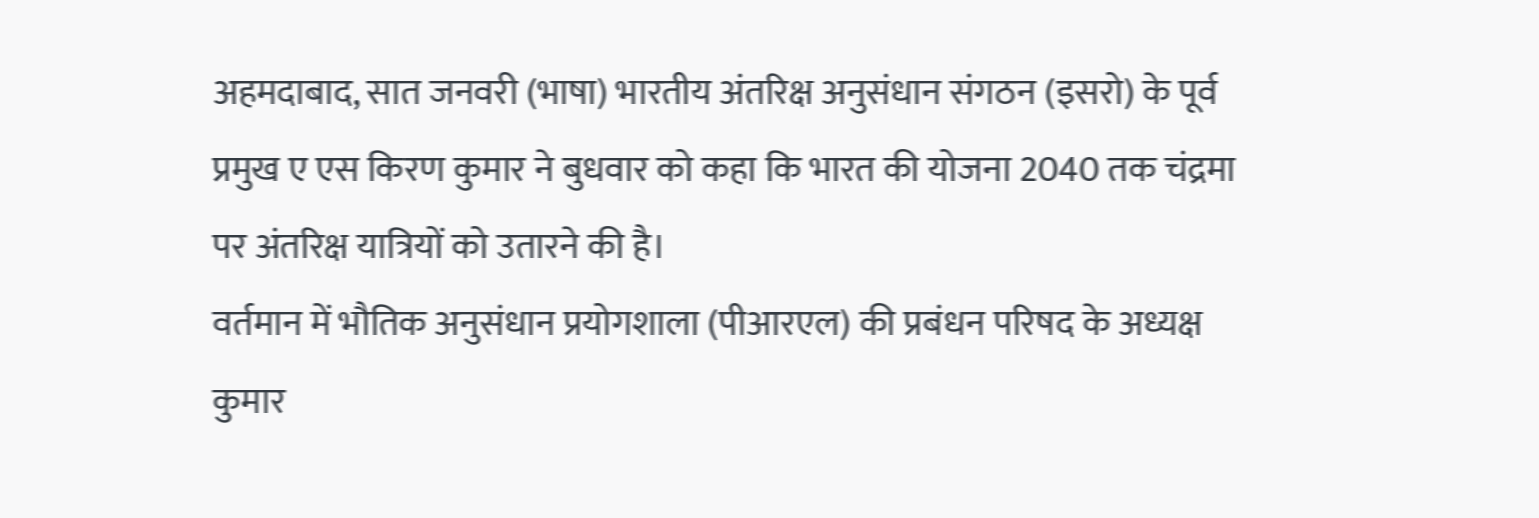अहमदाबाद, सात जनवरी (भाषा) भारतीय अंतरिक्ष अनुसंधान संगठन (इसरो) के पूर्व प्रमुख ए एस किरण कुमार ने बुधवार को कहा कि भारत की योजना 2040 तक चंद्रमा पर अंतरिक्ष यात्रियों को उतारने की है।
वर्तमान में भौतिक अनुसंधान प्रयोगशाला (पीआरएल) की प्रबंधन परिषद के अध्यक्ष कुमार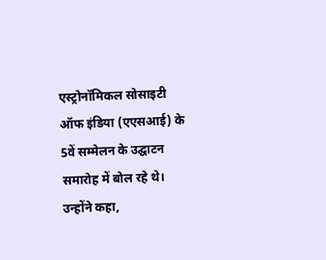एस्ट्रोनॉमिकल सोसाइटी ऑफ इंडिया (एएसआई) के 5वें सम्मेलन के उद्घाटन समारोह में बोल रहे थे।
उन्होंने कहा,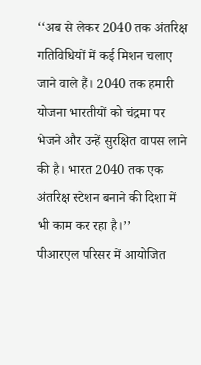‘‘अब से लेकर 2040 तक अंतरिक्ष गतिविधियों में कई मिशन चलाए जाने वाले हैं। 2040 तक हमारी योजना भारतीयों को चंद्रमा पर भेजने और उन्हें सुरक्षित वापस लाने की है। भारत 2040 तक एक अंतरिक्ष स्टेशन बनाने की दिशा में भी काम कर रहा है।’’
पीआरएल परिसर में आयोजित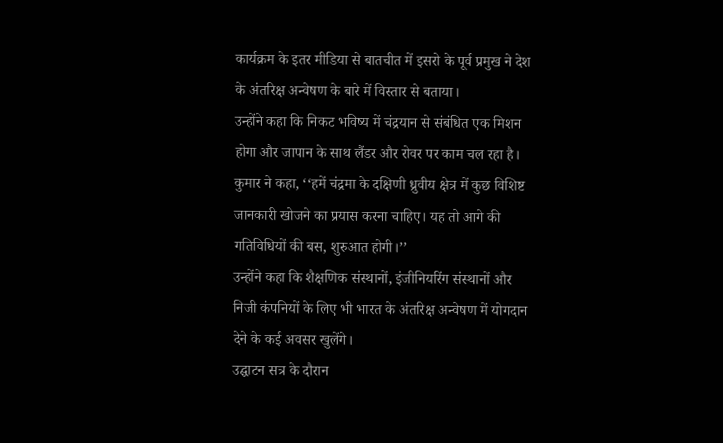कार्यक्रम के इतर मीडिया से बातचीत में इसरो के पूर्व प्रमुख ने देश के अंतरिक्ष अन्वेषण के बारे में विस्तार से बताया।
उन्होंने कहा कि निकट भविष्य में चंद्रयान से संबंधित एक मिशन होगा और जापान के साथ लैंडर और रोवर पर काम चल रहा है। कुमार ने कहा, ‘‘हमें चंद्रमा के दक्षिणी ध्रुवीय क्षेत्र में कुछ विशिष्ट जानकारी खोजने का प्रयास करना चाहिए। यह तो आगे की गतिविधियों की बस, शुरुआत होगी।’’
उन्होंने कहा कि शैक्षणिक संस्थानों, इंजीनियरिंग संस्थानों और निजी कंपनियों के लिए भी भारत के अंतरिक्ष अन्वेषण में योगदान देने के कई अवसर खुलेंगे।
उद्घाटन सत्र के दौरान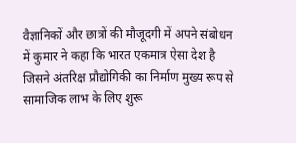वैज्ञानिकों और छात्रों की मौजूदगी में अपने संबोधन में कुमार ने कहा कि भारत एकमात्र ऐसा देश है जिसने अंतरिक्ष प्रौद्योगिकी का निर्माण मुख्य रूप से सामाजिक लाभ के लिए शुरू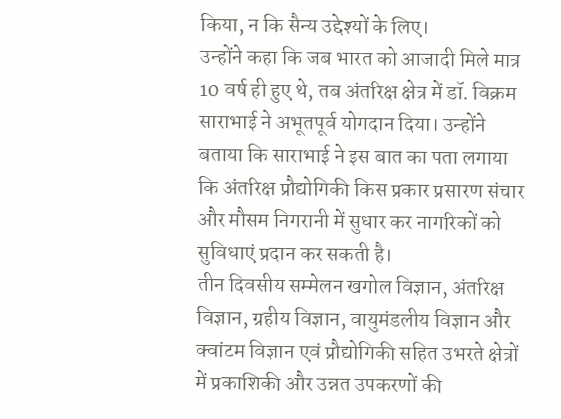किया, न कि सैन्य उद्देश्यों के लिए।
उन्होंने कहा कि जब भारत को आजादी मिले मात्र 10 वर्ष ही हुए थे, तब अंतरिक्ष क्षेत्र में डॉ. विक्रम साराभाई ने अभूतपूर्व योगदान दिया। उन्होंने बताया कि साराभाई ने इस बात का पता लगाया कि अंतरिक्ष प्रौद्योगिकी किस प्रकार प्रसारण संचार और मौसम निगरानी में सुधार कर नागरिकों को सुविधाएं प्रदान कर सकती है।
तीन दिवसीय सम्मेलन खगोल विज्ञान, अंतरिक्ष विज्ञान, ग्रहीय विज्ञान, वायुमंडलीय विज्ञान और क्वांटम विज्ञान एवं प्रौद्योगिकी सहित उभरते क्षेत्रों में प्रकाशिकी और उन्नत उपकरणों की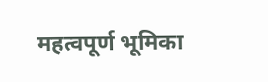महत्वपूर्ण भूमिका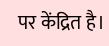पर केंद्रित है।